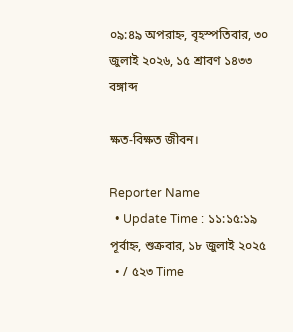০৯:৪৯ অপরাহ্ন, বৃহস্পতিবার, ৩০ জুলাই ২০২৬, ১৫ শ্রাবণ ১৪৩৩ বঙ্গাব্দ

ক্ষত-বিক্ষত জীবন।

Reporter Name
  • Update Time : ১১:১৫:১৯ পূর্বাহ্ন, শুক্রবার, ১৮ জুলাই ২০২৫
  • / ৫২৩ Time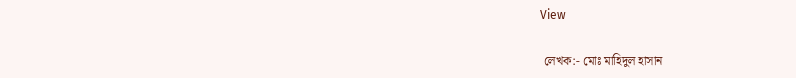View

 লেখক:- মোঃ মাহিদুল হাসান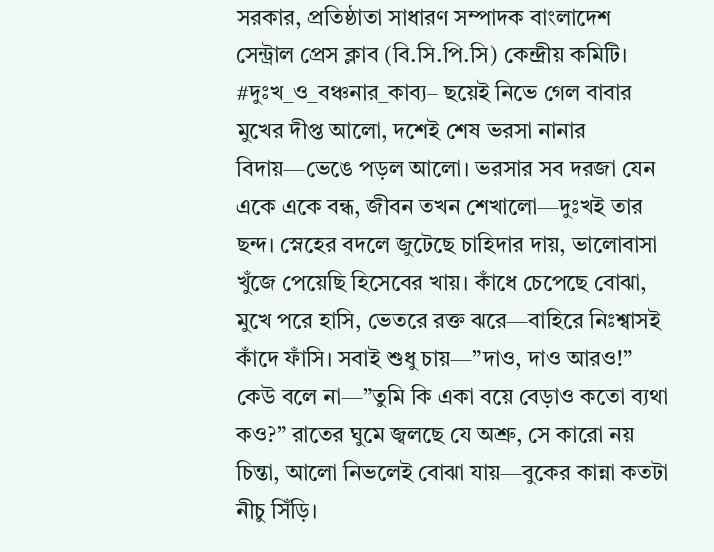সরকার, প্রতিষ্ঠাতা সাধারণ সম্পাদক বাংলাদেশ সেন্ট্রাল প্রেস ক্লাব (বি.সি.পি.সি) কেন্দ্রীয় কমিটি। #দুঃখ_ও_বঞ্চনার_কাব্য– ছয়েই নিভে গেল বাবার মুখের দীপ্ত আলো, দশেই শেষ ভরসা নানার বিদায়—ভেঙে পড়ল আলো। ভরসার সব দরজা যেন একে একে বন্ধ, জীবন তখন শেখালো—দুঃখই তার ছন্দ। স্নেহের বদলে জুটেছে চাহিদার দায়, ভালোবাসা খুঁজে পেয়েছি হিসেবের খায়। কাঁধে চেপেছে বোঝা, মুখে পরে হাসি, ভেতরে রক্ত ঝরে—বাহিরে নিঃশ্বাসই কাঁদে ফাঁসি। সবাই শুধু চায়—”দাও, দাও আরও!” কেউ বলে না—”তুমি কি একা বয়ে বেড়াও কতো ব্যথা কও?” রাতের ঘুমে জ্বলছে যে অশ্রু, সে কারো নয় চিন্তা, আলো নিভলেই বোঝা যায়—বুকের কান্না কতটা নীচু সিঁড়ি।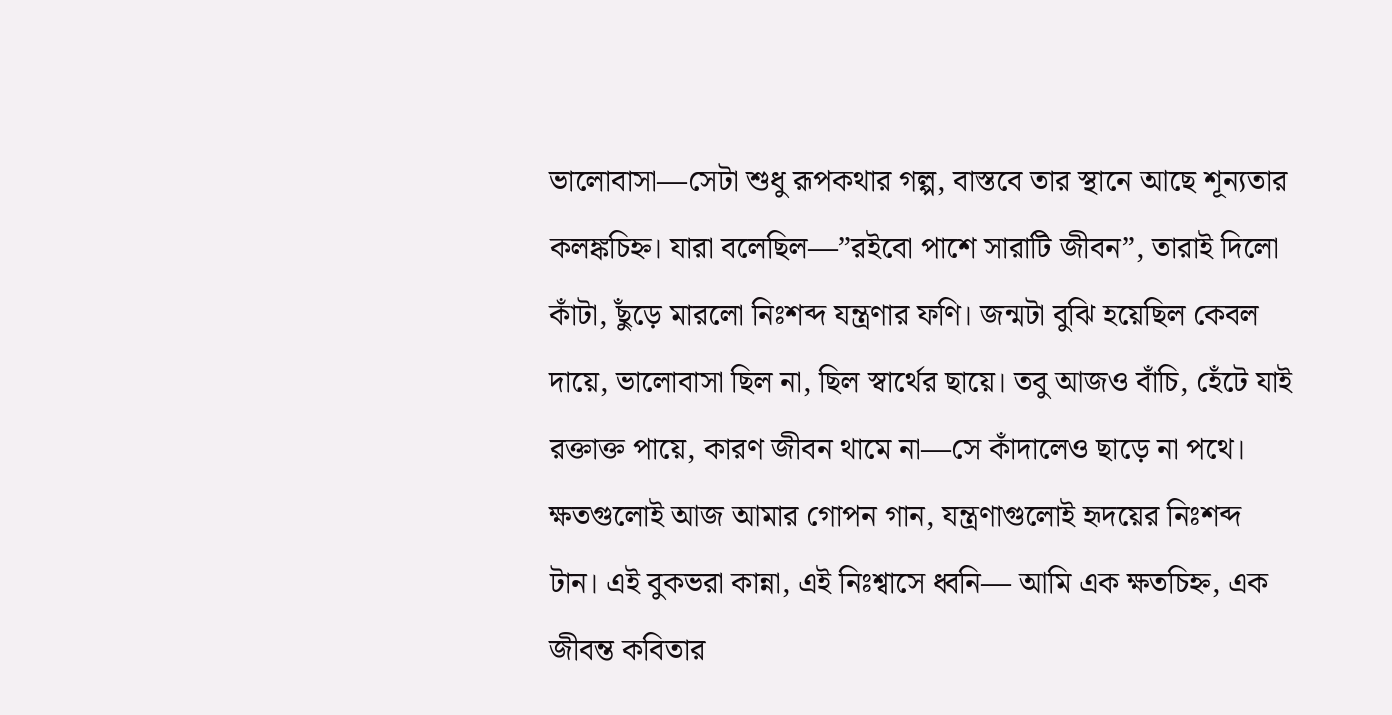ভালোবাসা—সেটা শুধু রূপকথার গল্প, বাস্তবে তার স্থানে আছে শূন্যতার কলঙ্কচিহ্ন। যারা বলেছিল—”রইবো পাশে সারাটি জীবন”, তারাই দিলো কাঁটা, ছুঁড়ে মারলো নিঃশব্দ যন্ত্রণার ফণি। জন্মটা বুঝি হয়েছিল কেবল দায়ে, ভালোবাসা ছিল না, ছিল স্বার্থের ছায়ে। তবু আজও বাঁচি, হেঁটে যাই রক্তাক্ত পায়ে, কারণ জীবন থামে না—সে কাঁদালেও ছাড়ে না পথে। ক্ষতগুলোই আজ আমার গোপন গান, যন্ত্রণাগুলোই হৃদয়ের নিঃশব্দ টান। এই বুকভরা কান্না, এই নিঃশ্বাসে ধ্বনি— আমি এক ক্ষতচিহ্ন, এক জীবন্ত কবিতার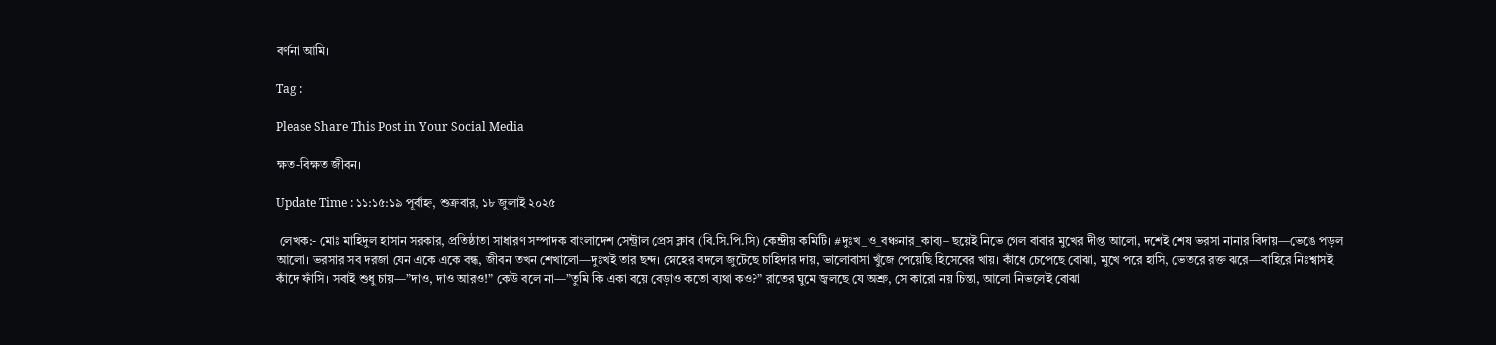বর্ণনা আমি।

Tag :

Please Share This Post in Your Social Media

ক্ষত-বিক্ষত জীবন।

Update Time : ১১:১৫:১৯ পূর্বাহ্ন, শুক্রবার, ১৮ জুলাই ২০২৫

 লেখক:- মোঃ মাহিদুল হাসান সরকার, প্রতিষ্ঠাতা সাধারণ সম্পাদক বাংলাদেশ সেন্ট্রাল প্রেস ক্লাব (বি.সি.পি.সি) কেন্দ্রীয় কমিটি। #দুঃখ_ও_বঞ্চনার_কাব্য– ছয়েই নিভে গেল বাবার মুখের দীপ্ত আলো, দশেই শেষ ভরসা নানার বিদায়—ভেঙে পড়ল আলো। ভরসার সব দরজা যেন একে একে বন্ধ, জীবন তখন শেখালো—দুঃখই তার ছন্দ। স্নেহের বদলে জুটেছে চাহিদার দায়, ভালোবাসা খুঁজে পেয়েছি হিসেবের খায়। কাঁধে চেপেছে বোঝা, মুখে পরে হাসি, ভেতরে রক্ত ঝরে—বাহিরে নিঃশ্বাসই কাঁদে ফাঁসি। সবাই শুধু চায়—”দাও, দাও আরও!” কেউ বলে না—”তুমি কি একা বয়ে বেড়াও কতো ব্যথা কও?” রাতের ঘুমে জ্বলছে যে অশ্রু, সে কারো নয় চিন্তা, আলো নিভলেই বোঝা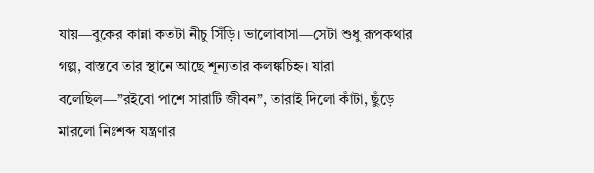যায়—বুকের কান্না কতটা নীচু সিঁড়ি। ভালোবাসা—সেটা শুধু রূপকথার গল্প, বাস্তবে তার স্থানে আছে শূন্যতার কলঙ্কচিহ্ন। যারা বলেছিল—”রইবো পাশে সারাটি জীবন”, তারাই দিলো কাঁটা, ছুঁড়ে মারলো নিঃশব্দ যন্ত্রণার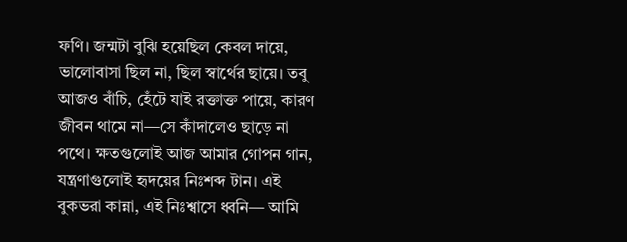ফণি। জন্মটা বুঝি হয়েছিল কেবল দায়ে, ভালোবাসা ছিল না, ছিল স্বার্থের ছায়ে। তবু আজও বাঁচি, হেঁটে যাই রক্তাক্ত পায়ে, কারণ জীবন থামে না—সে কাঁদালেও ছাড়ে না পথে। ক্ষতগুলোই আজ আমার গোপন গান, যন্ত্রণাগুলোই হৃদয়ের নিঃশব্দ টান। এই বুকভরা কান্না, এই নিঃশ্বাসে ধ্বনি— আমি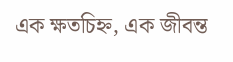এক ক্ষতচিহ্ন, এক জীবন্ত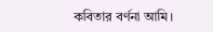কবিতার বর্ণনা আমি।